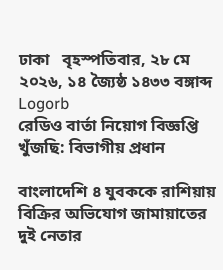ঢাকা   বৃহস্পতিবার, ২৮ মে ২০২৬, ১৪ জ্যৈষ্ঠ ১৪৩৩ বঙ্গাব্দ
Logorb
রেডিও বার্তা নিয়োগ বিজ্ঞপ্তি
খুঁজছি: বিভাগীয় প্রধান

বাংলাদেশি ৪ যুবককে রাশিয়ায় বিক্রির অভিযোগ জামায়াতের দুই নেতার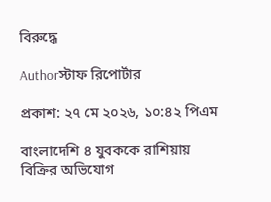বিরুদ্ধে

Authorস্টাফ রিপোর্টার

প্রকাশ: ২৭ মে ২০২৬, ১০:৪২ পিএম

বাংলাদেশি ৪ যুবককে রাশিয়ায় বিক্রির অভিযোগ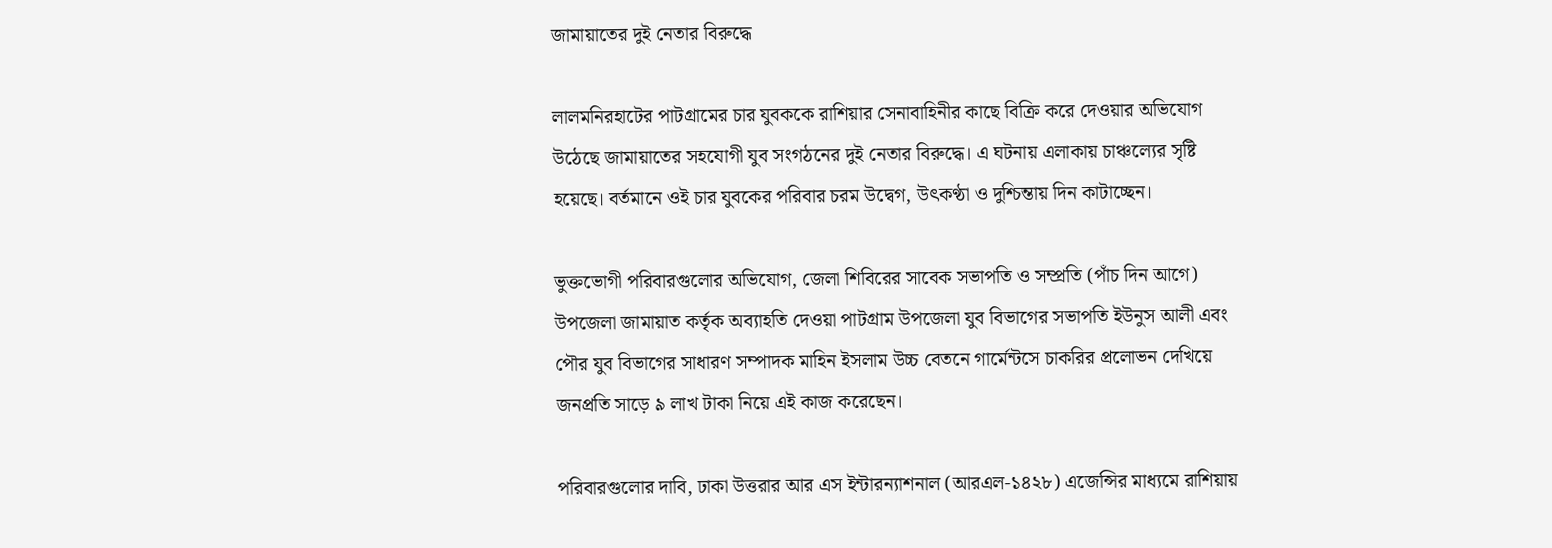জামায়াতের দুই নেতার বিরুদ্ধে

লালমনিরহাটের পাটগ্রামের চার যুবককে রাশিয়ার সেনাবাহিনীর কাছে বিক্রি করে দেওয়ার অভিযোগ উঠেছে জামায়াতের সহযোগী যুব সংগঠনের দুই নেতার বিরুদ্ধে। এ ঘটনায় এলাকায় চাঞ্চল্যের সৃষ্টি হয়েছে। বর্তমানে ওই চার যুবকের পরিবার চরম উদ্বেগ, উৎকণ্ঠা ও দুশ্চিন্তায় দিন কাটাচ্ছেন।

ভুক্তভোগী পরিবারগুলোর অভিযোগ, জেলা শিবিরের সাবেক সভাপতি ও সম্প্রতি (পাঁচ দিন আগে) উপজেলা জামায়াত কর্তৃক অব্যাহতি দেওয়া পাটগ্রাম উপজেলা যুব বিভাগের সভাপতি ইউনুস আলী এবং পৌর যুব বিভাগের সাধারণ সম্পাদক মাহিন ইসলাম উচ্চ বেতনে গার্মেন্টসে চাকরির প্রলোভন দেখিয়ে জনপ্রতি সাড়ে ৯ লাখ টাকা নিয়ে এই কাজ করেছেন।

পরিবারগুলোর দাবি, ঢাকা উত্তরার আর এস ইন্টারন্যাশনাল (আরএল-১৪২৮) এজেন্সির মাধ্যমে রাশিয়ায়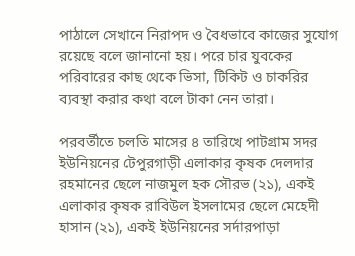পাঠালে সেখানে নিরাপদ ও বৈধভাবে কাজের সুযোগ রয়েছে বলে জানানো হয়। পরে চার যুবকের পরিবারের কাছ থেকে ভিসা, টিকিট ও চাকরির ব্যবস্থা করার কথা বলে টাকা নেন তারা।

পরবর্তীতে চলতি মাসের ৪ তারিখে পাটগ্রাম সদর ইউনিয়নের টেপুরগাড়ী এলাকার কৃষক দেলদার রহমানের ছেলে নাজমুল হক সৌরভ (২১), একই এলাকার কৃষক রাবিউল ইসলামের ছেলে মেহেদী হাসান (২১), একই ইউনিয়নের সর্দারপাড়া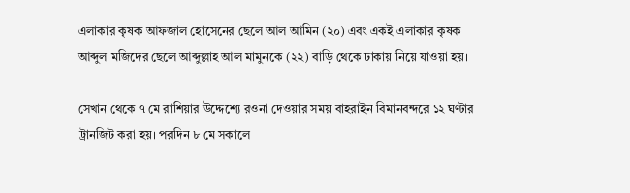এলাকার কৃষক আফজাল হোসেনের ছেলে আল আমিন (২০) এবং একই এলাকার কৃষক আব্দুল মজিদের ছেলে আব্দুল্লাহ আল মামুনকে (২২) বাড়ি থেকে ঢাকায় নিয়ে যাওয়া হয়।

সেখান থেকে ৭ মে রাশিয়ার উদ্দেশ্যে রওনা দেওয়ার সময় বাহরাইন বিমানবন্দরে ১২ ঘণ্টার ট্রানজিট করা হয়। পরদিন ৮ মে সকালে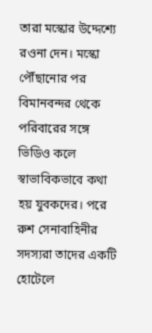তারা মস্কোর উদ্দেশ্যে রওনা দেন। মস্কো পৌঁছানোর পর বিমানবন্দর থেকে পরিবারের সঙ্গে ভিডিও কলে স্বাভাবিকভাবে কথা হয় যুবকদের। পরে রুশ সেনাবাহিনীর সদস্যরা তাদের একটি হোটেলে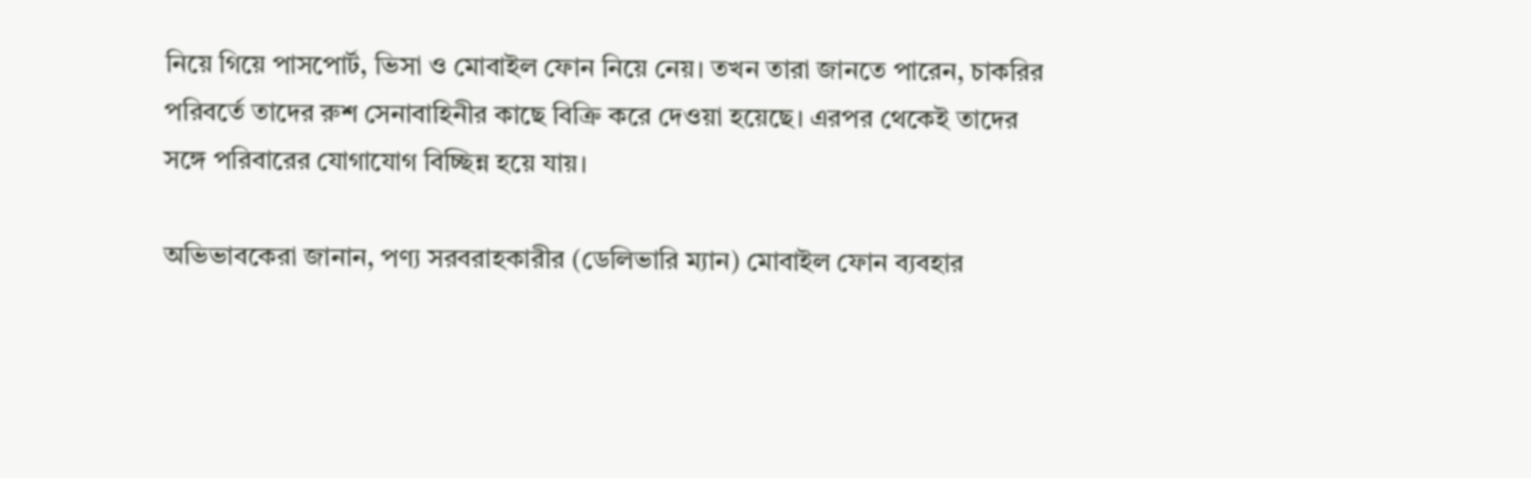নিয়ে গিয়ে পাসপোর্ট, ভিসা ও মোবাইল ফোন নিয়ে নেয়। তখন তারা জানতে পারেন, চাকরির পরিবর্তে তাদের রুশ সেনাবাহিনীর কাছে বিক্রি করে দেওয়া হয়েছে। এরপর থেকেই তাদের সঙ্গে পরিবারের যোগাযোগ বিচ্ছিন্ন হয়ে যায়।

অভিভাবকেরা জানান, পণ্য সরবরাহকারীর (ডেলিভারি ম্যান) মোবাইল ফোন ব্যবহার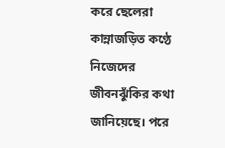করে ছেলেরা কান্নাজড়িত কণ্ঠে নিজেদের জীবনঝুঁকির কথা জানিয়েছে। পরে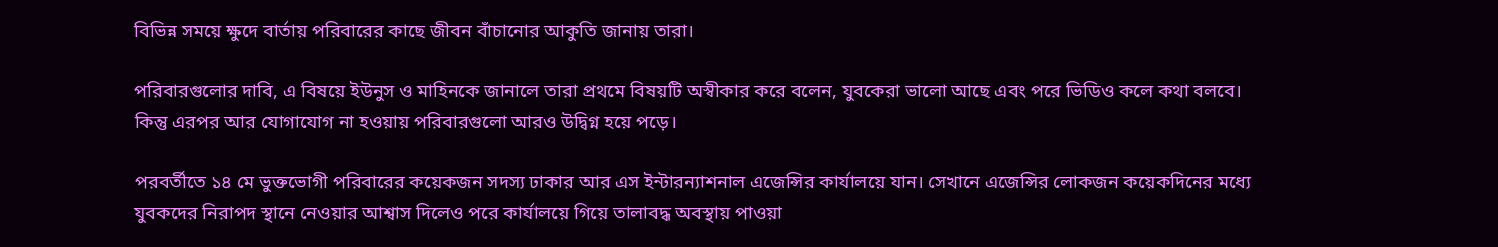বিভিন্ন সময়ে ক্ষুদে বার্তায় পরিবারের কাছে জীবন বাঁচানোর আকুতি জানায় তারা।

পরিবারগুলোর দাবি, এ বিষয়ে ইউনুস ও মাহিনকে জানালে তারা প্রথমে বিষয়টি অস্বীকার করে বলেন, যুবকেরা ভালো আছে এবং পরে ভিডিও কলে কথা বলবে। কিন্তু এরপর আর যোগাযোগ না হওয়ায় পরিবারগুলো আরও উদ্বিগ্ন হয়ে পড়ে।

পরবর্তীতে ১৪ মে ভুক্তভোগী পরিবারের কয়েকজন সদস্য ঢাকার আর এস ইন্টারন্যাশনাল এজেন্সির কার্যালয়ে যান। সেখানে এজেন্সির লোকজন কয়েকদিনের মধ্যে যুবকদের নিরাপদ স্থানে নেওয়ার আশ্বাস দিলেও পরে কার্যালয়ে গিয়ে তালাবদ্ধ অবস্থায় পাওয়া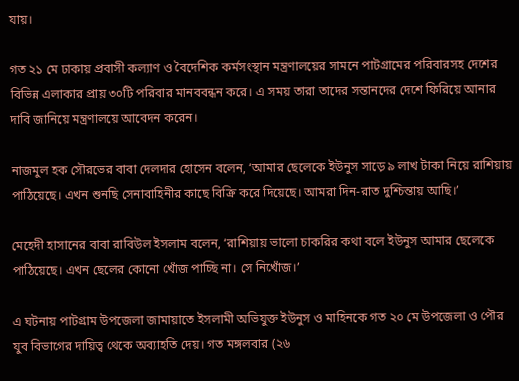যায়।

গত ২১ মে ঢাকায় প্রবাসী কল্যাণ ও বৈদেশিক কর্মসংস্থান মন্ত্রণালয়ের সামনে পাটগ্রামের পরিবারসহ দেশের বিভিন্ন এলাকার প্রায় ৩০টি পরিবার মানববন্ধন করে। এ সময় তারা তাদের সন্তানদের দেশে ফিরিয়ে আনার দাবি জানিয়ে মন্ত্রণালয়ে আবেদন করেন।

নাজমুল হক সৌরভের বাবা দেলদার হোসেন বলেন, ‘আমার ছেলেকে ইউনুস সাড়ে ৯ লাখ টাকা নিয়ে রাশিয়ায় পাঠিয়েছে। এখন শুনছি সেনাবাহিনীর কাছে বিক্রি করে দিয়েছে। আমরা দিন-রাত দুশ্চিন্তায় আছি।’

মেহেদী হাসানের বাবা রাবিউল ইসলাম বলেন, ‘রাশিয়ায় ভালো চাকরির কথা বলে ইউনুস আমার ছেলেকে পাঠিয়েছে। এখন ছেলের কোনো খোঁজ পাচ্ছি না। সে নিখোঁজ।’

এ ঘটনায় পাটগ্রাম উপজেলা জামায়াতে ইসলামী অভিযুক্ত ইউনুস ও মাহিনকে গত ২০ মে উপজেলা ও পৌর যুব বিভাগের দায়িত্ব থেকে অব্যাহতি দেয়। গত মঙ্গলবার (২৬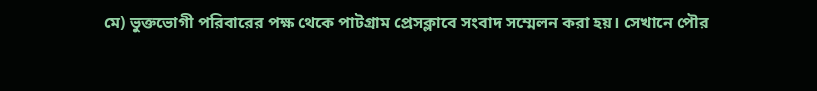মে) ভুক্তভোগী পরিবারের পক্ষ থেকে পাটগ্রাম প্রেসক্লাবে সংবাদ সম্মেলন করা হয়। সেখানে পৌর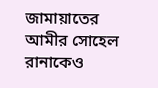জামায়াতের আমীর সোহেল রানাকেও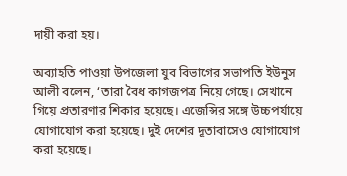দায়ী করা হয়।

অব্যাহতি পাওয়া উপজেলা যুব বিভাগের সভাপতি ইউনুস আলী বলেন, ‘তারা বৈধ কাগজপত্র নিয়ে গেছে। সেখানে গিয়ে প্রতারণার শিকার হয়েছে। এজেন্সির সঙ্গে উচ্চপর্যায়ে যোগাযোগ করা হয়েছে। দুই দেশের দূতাবাসেও যোগাযোগ করা হয়েছে।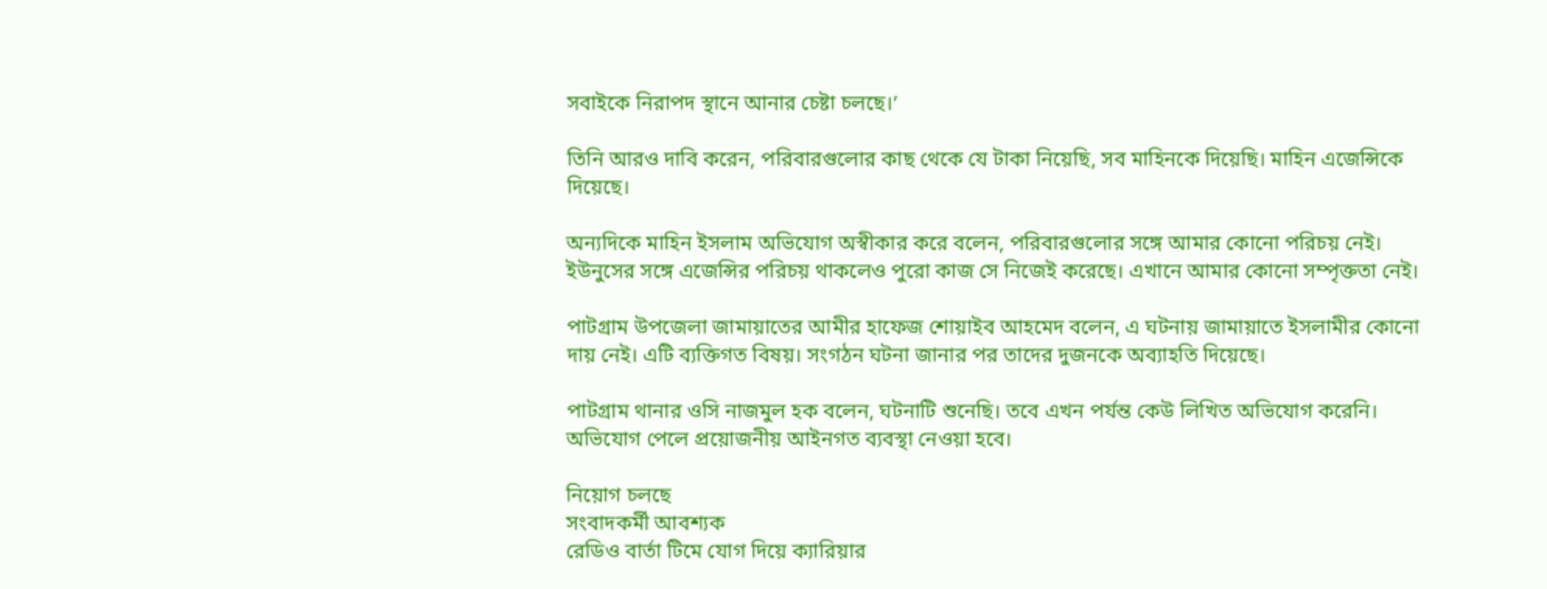সবাইকে নিরাপদ স্থানে আনার চেষ্টা চলছে।’

তিনি আরও দাবি করেন, পরিবারগুলোর কাছ থেকে যে টাকা নিয়েছি, সব মাহিনকে দিয়েছি। মাহিন এজেন্সিকে দিয়েছে।

অন্যদিকে মাহিন ইসলাম অভিযোগ অস্বীকার করে বলেন, পরিবারগুলোর সঙ্গে আমার কোনো পরিচয় নেই। ইউনুসের সঙ্গে এজেন্সির পরিচয় থাকলেও পুরো কাজ সে নিজেই করেছে। এখানে আমার কোনো সম্পৃক্ততা নেই।

পাটগ্রাম উপজেলা জামায়াতের আমীর হাফেজ শোয়াইব আহমেদ বলেন, এ ঘটনায় জামায়াতে ইসলামীর কোনো দায় নেই। এটি ব্যক্তিগত বিষয়। সংগঠন ঘটনা জানার পর তাদের দুজনকে অব্যাহতি দিয়েছে।

পাটগ্রাম থানার ওসি নাজমুল হক বলেন, ঘটনাটি শুনেছি। তবে এখন পর্যন্ত কেউ লিখিত অভিযোগ করেনি। অভিযোগ পেলে প্রয়োজনীয় আইনগত ব্যবস্থা নেওয়া হবে।

নিয়োগ চলছে
সংবাদকর্মী আবশ্যক
রেডিও বার্তা টিমে যোগ দিয়ে ক্যারিয়ার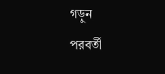গড়ুন
পরবর্তী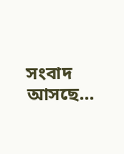সংবাদ আসছে...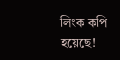লিংক কপি হয়েছে!